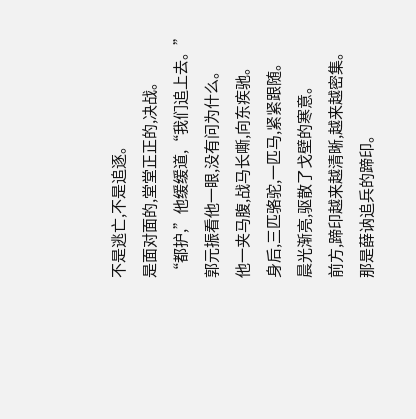不是逃亡,不是追逐。
是面对面的,堂堂正正的,决战。
“都护,”他缓缓道,“我们追上去。”
郭元振看他一眼,没有问为什么。
他一夹马腹,战马长嘶,向东疾驰。
身后,三匹骆驼,一匹马,紧紧跟随。
晨光渐亮,驱散了戈壁的寒意。
前方,蹄印越来越清晰,越来越密集。
那是薛讷追兵的蹄印。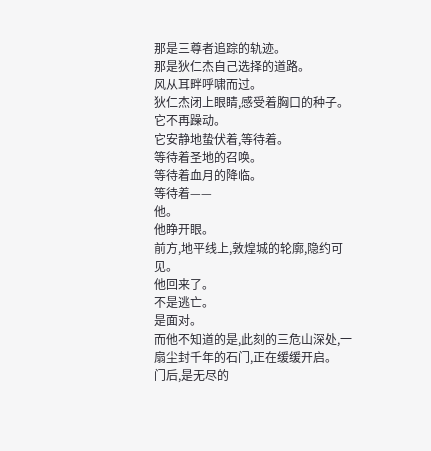那是三尊者追踪的轨迹。
那是狄仁杰自己选择的道路。
风从耳畔呼啸而过。
狄仁杰闭上眼睛,感受着胸口的种子。
它不再躁动。
它安静地蛰伏着,等待着。
等待着圣地的召唤。
等待着血月的降临。
等待着——
他。
他睁开眼。
前方,地平线上,敦煌城的轮廓,隐约可见。
他回来了。
不是逃亡。
是面对。
而他不知道的是,此刻的三危山深处,一扇尘封千年的石门,正在缓缓开启。
门后,是无尽的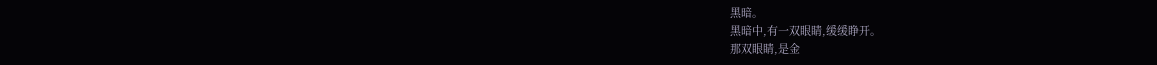黑暗。
黑暗中,有一双眼睛,缓缓睁开。
那双眼睛,是金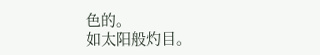色的。
如太阳般灼目。